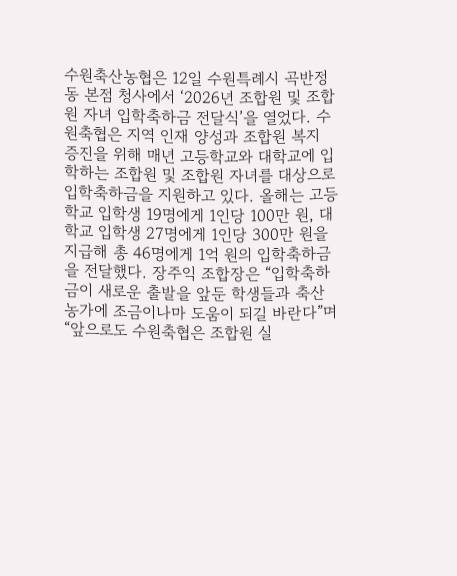수원축산농협은 12일 수원특례시 곡반정동 본점 청사에서 ‘2026년 조합원 및 조합원 자녀 입학축하금 전달식’을 열었다. 수원축협은 지역 인재 양성과 조합원 복지 증진을 위해 매년 고등학교와 대학교에 입학하는 조합원 및 조합원 자녀를 대상으로 입학축하금을 지원하고 있다. 올해는 고등학교 입학생 19명에게 1인당 100만 원, 대학교 입학생 27명에게 1인당 300만 원을 지급해 총 46명에게 1억 원의 입학축하금을 전달했다. 장주익 조합장은 “입학축하금이 새로운 출발을 앞둔 학생들과 축산 농가에 조금이나마 도움이 되길 바란다”며 “앞으로도 수원축협은 조합원 실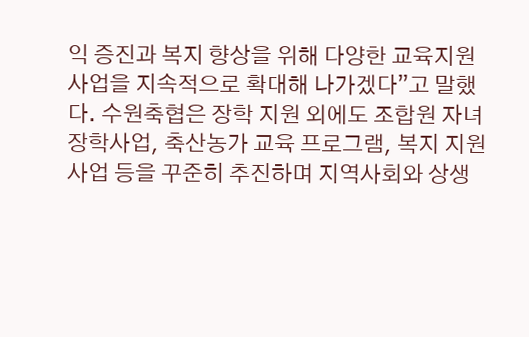익 증진과 복지 향상을 위해 다양한 교육지원 사업을 지속적으로 확대해 나가겠다”고 말했다. 수원축협은 장학 지원 외에도 조합원 자녀 장학사업, 축산농가 교육 프로그램, 복지 지원 사업 등을 꾸준히 추진하며 지역사회와 상생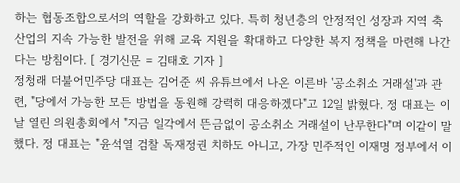하는 협동조합으로서의 역할을 강화하고 있다. 특히 청년층의 안정적인 성장과 지역 축산업의 지속 가능한 발전을 위해 교육 지원을 확대하고 다양한 복지 정책을 마련해 나간다는 방침이다. [ 경기신문 = 김태호 기자 ]
정청래 더불어민주당 대표는 김어준 씨 유튜브에서 나온 이른바 '공소취소 거래설'과 관련, "당에서 가능한 모든 방법을 동원해 강력히 대응하겠다"고 12일 밝혔다. 정 대표는 이날 열린 의원총회에서 "지금 일각에서 뜬금없이 공소취소 거래설이 난무한다"며 이같이 말했다. 정 대표는 "윤석열 검찰 독재정권 치하도 아니고, 가장 민주적인 이재명 정부에서 이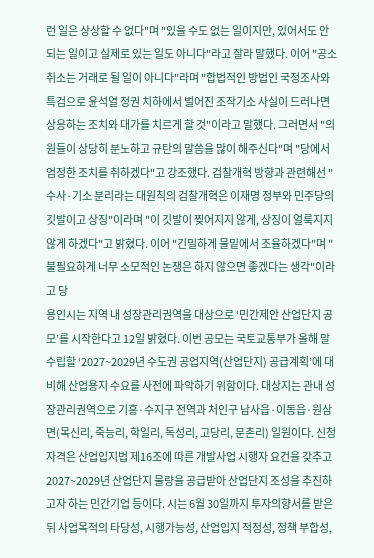런 일은 상상할 수 없다"며 "있을 수도 없는 일이지만, 있어서도 안 되는 일이고 실제로 있는 일도 아니다"라고 잘라 말했다. 이어 "공소취소는 거래로 될 일이 아니다"라며 "합법적인 방법인 국정조사와 특검으로 윤석열 정권 치하에서 벌어진 조작기소 사실이 드러나면 상응하는 조치와 대가를 치르게 할 것"이라고 말했다. 그러면서 "의원들이 상당히 분노하고 규탄의 말씀을 많이 해주신다"며 "당에서 엄정한 조치를 취하겠다"고 강조했다. 검찰개혁 방향과 관련해선 "수사·기소 분리라는 대원칙의 검찰개혁은 이재명 정부와 민주당의 깃발이고 상징"이라며 "이 깃발이 찢어지지 않게, 상징이 얼룩지지 않게 하겠다"고 밝혔다. 이어 "긴밀하게 물밑에서 조율하겠다"며 "불필요하게 너무 소모적인 논쟁은 하지 않으면 좋겠다는 생각"이라고 당
용인시는 지역 내 성장관리권역을 대상으로 ‘민간제안 산업단지 공모’를 시작한다고 12일 밝혔다. 이번 공모는 국토교통부가 올해 말 수립할 ‘2027~2029년 수도권 공업지역(산업단지) 공급계획’에 대비해 산업용지 수요를 사전에 파악하기 위함이다. 대상지는 관내 성장관리권역으로 기흥·수지구 전역과 처인구 남사읍·이동읍·원삼면(목신리, 죽능리, 학일리, 독성리, 고당리, 문촌리) 일원이다. 신청자격은 산업입지법 제16조에 따른 개발사업 시행자 요건을 갖추고 2027~2029년 산업단지 물량을 공급받아 산업단지 조성을 추진하고자 하는 민간기업 등이다. 시는 6월 30일까지 투자의향서를 받은 뒤 사업목적의 타당성, 시행가능성, 산업입지 적정성, 정책 부합성,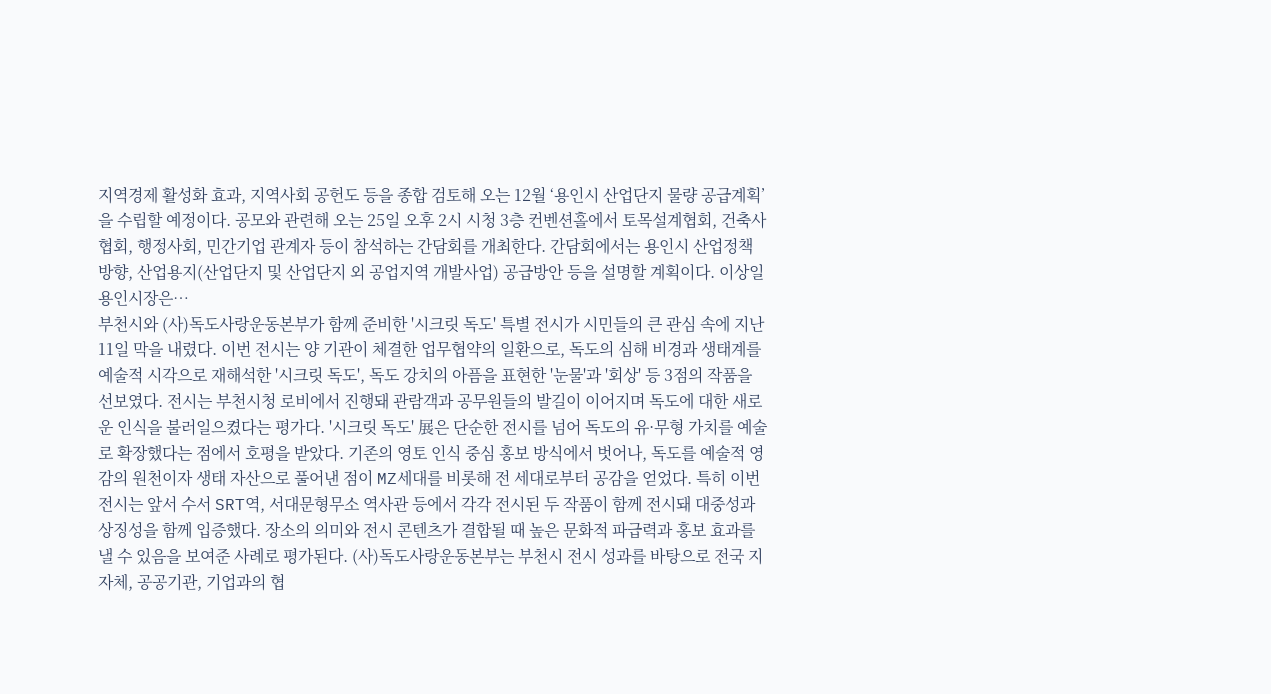지역경제 활성화 효과, 지역사회 공헌도 등을 종합 검토해 오는 12월 ‘용인시 산업단지 물량 공급계획’을 수립할 예정이다. 공모와 관련해 오는 25일 오후 2시 시청 3층 컨벤션홀에서 토목설계협회, 건축사협회, 행정사회, 민간기업 관계자 등이 참석하는 간담회를 개최한다. 간담회에서는 용인시 산업정책 방향, 산업용지(산업단지 및 산업단지 외 공업지역 개발사업) 공급방안 등을 설명할 계획이다. 이상일 용인시장은…
부천시와 (사)독도사랑운동본부가 함께 준비한 '시크릿 독도' 특별 전시가 시민들의 큰 관심 속에 지난 11일 막을 내렸다. 이번 전시는 양 기관이 체결한 업무협약의 일환으로, 독도의 심해 비경과 생태계를 예술적 시각으로 재해석한 '시크릿 독도', 독도 강치의 아픔을 표현한 '눈물'과 '회상' 등 3점의 작품을 선보였다. 전시는 부천시청 로비에서 진행돼 관람객과 공무원들의 발길이 이어지며 독도에 대한 새로운 인식을 불러일으켰다는 평가다. '시크릿 독도' 展은 단순한 전시를 넘어 독도의 유·무형 가치를 예술로 확장했다는 점에서 호평을 받았다. 기존의 영토 인식 중심 홍보 방식에서 벗어나, 독도를 예술적 영감의 원천이자 생태 자산으로 풀어낸 점이 MZ세대를 비롯해 전 세대로부터 공감을 얻었다. 특히 이번 전시는 앞서 수서 SRT역, 서대문형무소 역사관 등에서 각각 전시된 두 작품이 함께 전시돼 대중성과 상징성을 함께 입증했다. 장소의 의미와 전시 콘텐츠가 결합될 때 높은 문화적 파급력과 홍보 효과를 낼 수 있음을 보여준 사례로 평가된다. (사)독도사랑운동본부는 부천시 전시 성과를 바탕으로 전국 지자체, 공공기관, 기업과의 협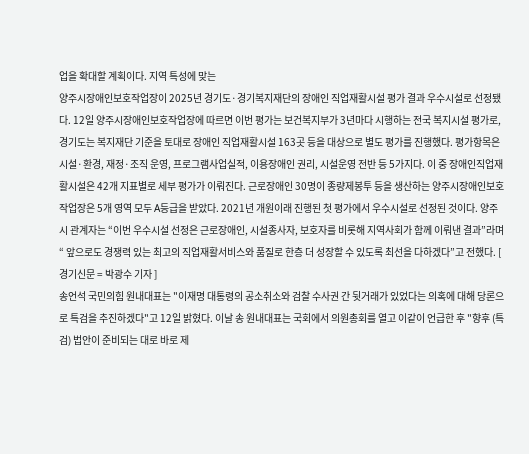업을 확대할 계획이다. 지역 특성에 맞는
양주시장애인보호작업장이 2025년 경기도·경기복지재단의 장애인 직업재활시설 평가 결과 우수시설로 선정됐다. 12일 양주시장애인보호작업장에 따르면 이번 평가는 보건복지부가 3년마다 시행하는 전국 복지시설 평가로, 경기도는 복지재단 기준을 토대로 장애인 직업재활시설 163곳 등을 대상으로 별도 평가를 진행했다. 평가항목은 시설·환경, 재정·조직 운영, 프로그램사업실적, 이용장애인 권리, 시설운영 전반 등 5가지다. 이 중 장애인직업재활시설은 42개 지표별로 세부 평가가 이뤄진다. 근로장애인 30명이 종량제봉투 등을 생산하는 양주시장애인보호작업장은 5개 영역 모두 A등급을 받았다. 2021년 개원이래 진행된 첫 평가에서 우수시설로 선정된 것이다. 양주시 관계자는 “이번 우수시설 선정은 근로장애인, 시설종사자, 보호자를 비롯해 지역사회가 함께 이뤄낸 결과”라며 “ 앞으로도 경쟁력 있는 최고의 직업재활서비스와 품질로 한층 더 성장할 수 있도록 최선을 다하겠다”고 전했다. [ 경기신문 = 박광수 기자 ]
송언석 국민의힘 원내대표는 "이재명 대통령의 공소취소와 검찰 수사권 간 뒷거래가 있었다는 의혹에 대해 당론으로 특검을 추진하겠다"고 12일 밝혔다. 이날 송 원내대표는 국회에서 의원총회를 열고 이같이 언급한 후 "향후 (특검) 법안이 준비되는 대로 바로 제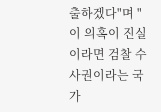출하겠다"며 "이 의혹이 진실이라면 검찰 수사권이라는 국가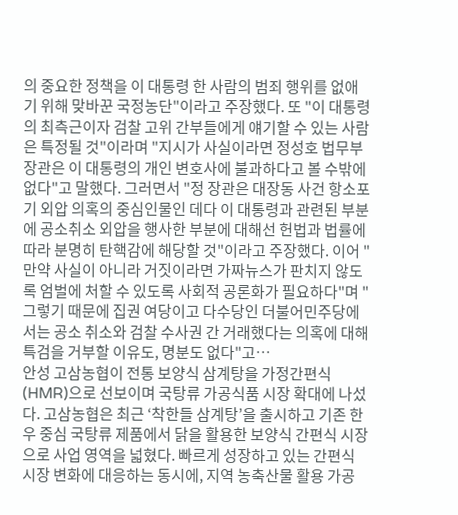의 중요한 정책을 이 대통령 한 사람의 범죄 행위를 없애기 위해 맞바꾼 국정농단"이라고 주장했다. 또 "이 대통령의 최측근이자 검찰 고위 간부들에게 얘기할 수 있는 사람은 특정될 것"이라며 "지시가 사실이라면 정성호 법무부 장관은 이 대통령의 개인 변호사에 불과하다고 볼 수밖에 없다"고 말했다. 그러면서 "정 장관은 대장동 사건 항소포기 외압 의혹의 중심인물인 데다 이 대통령과 관련된 부분에 공소취소 외압을 행사한 부분에 대해선 헌법과 법률에 따라 분명히 탄핵감에 해당할 것"이라고 주장했다. 이어 "만약 사실이 아니라 거짓이라면 가짜뉴스가 판치지 않도록 엄벌에 처할 수 있도록 사회적 공론화가 필요하다"며 "그렇기 때문에 집권 여당이고 다수당인 더불어민주당에서는 공소 취소와 검찰 수사권 간 거래했다는 의혹에 대해 특검을 거부할 이유도, 명분도 없다"고…
안성 고삼농협이 전통 보양식 삼계탕을 가정간편식(HMR)으로 선보이며 국탕류 가공식품 시장 확대에 나섰다. 고삼농협은 최근 ‘착한들 삼계탕’을 출시하고 기존 한우 중심 국탕류 제품에서 닭을 활용한 보양식 간편식 시장으로 사업 영역을 넓혔다. 빠르게 성장하고 있는 간편식 시장 변화에 대응하는 동시에, 지역 농축산물 활용 가공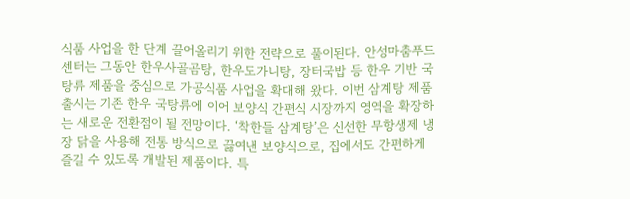식품 사업을 한 단계 끌어올리기 위한 전략으로 풀이된다. 안성마춤푸드센터는 그동안 한우사골곰탕, 한우도가니탕, 장터국밥 등 한우 기반 국탕류 제품을 중심으로 가공식품 사업을 확대해 왔다. 이번 삼계탕 제품 출시는 기존 한우 국탕류에 이어 보양식 간편식 시장까지 영역을 확장하는 새로운 전환점이 될 전망이다. ‘착한들 삼계탕’은 신선한 무항생제 냉장 닭을 사용해 전통 방식으로 끓여낸 보양식으로, 집에서도 간편하게 즐길 수 있도록 개발된 제품이다. 특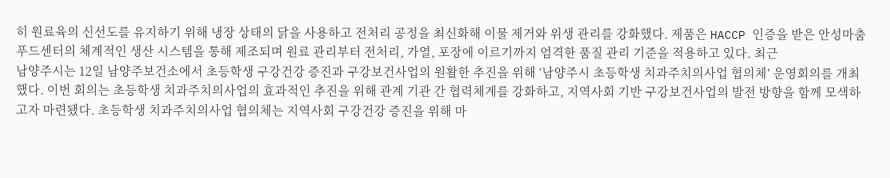히 원료육의 신선도를 유지하기 위해 냉장 상태의 닭을 사용하고 전처리 공정을 최신화해 이물 제거와 위생 관리를 강화했다. 제품은 HACCP 인증을 받은 안성마춤푸드센터의 체계적인 생산 시스템을 통해 제조되며 원료 관리부터 전처리, 가열, 포장에 이르기까지 엄격한 품질 관리 기준을 적용하고 있다. 최근
남양주시는 12일 남양주보건소에서 초등학생 구강건강 증진과 구강보건사업의 원활한 추진을 위해 ‘남양주시 초등학생 치과주치의사업 협의체’ 운영회의를 개최했다. 이번 회의는 초등학생 치과주치의사업의 효과적인 추진을 위해 관계 기관 간 협력체계를 강화하고, 지역사회 기반 구강보건사업의 발전 방향을 함께 모색하고자 마련됐다. 초등학생 치과주치의사업 협의체는 지역사회 구강건강 증진을 위해 마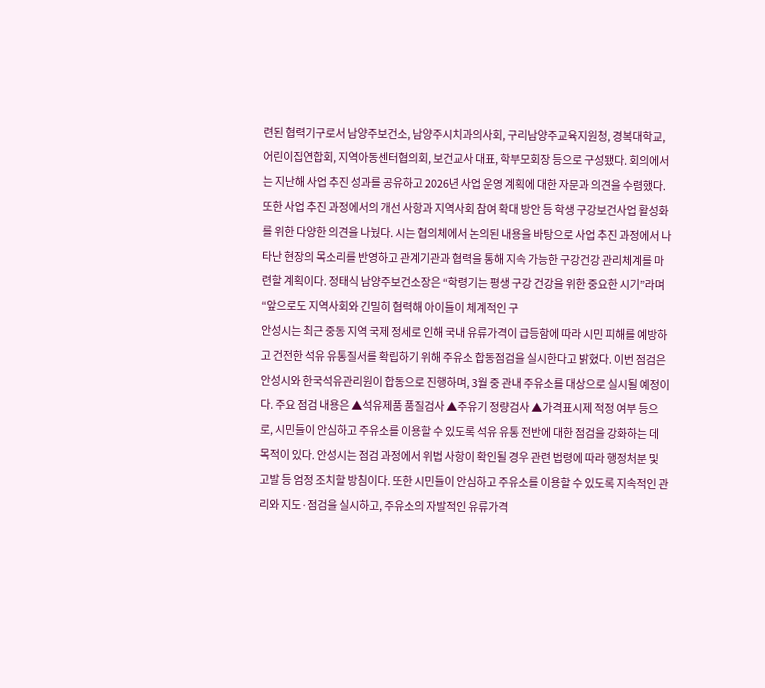련된 협력기구로서 남양주보건소, 남양주시치과의사회, 구리남양주교육지원청, 경복대학교, 어린이집연합회, 지역아동센터협의회, 보건교사 대표, 학부모회장 등으로 구성됐다. 회의에서는 지난해 사업 추진 성과를 공유하고 2026년 사업 운영 계획에 대한 자문과 의견을 수렴했다. 또한 사업 추진 과정에서의 개선 사항과 지역사회 참여 확대 방안 등 학생 구강보건사업 활성화를 위한 다양한 의견을 나눴다. 시는 협의체에서 논의된 내용을 바탕으로 사업 추진 과정에서 나타난 현장의 목소리를 반영하고 관계기관과 협력을 통해 지속 가능한 구강건강 관리체계를 마련할 계획이다. 정태식 남양주보건소장은 “학령기는 평생 구강 건강을 위한 중요한 시기”라며 “앞으로도 지역사회와 긴밀히 협력해 아이들이 체계적인 구
안성시는 최근 중동 지역 국제 정세로 인해 국내 유류가격이 급등함에 따라 시민 피해를 예방하고 건전한 석유 유통질서를 확립하기 위해 주유소 합동점검을 실시한다고 밝혔다. 이번 점검은 안성시와 한국석유관리원이 합동으로 진행하며, 3월 중 관내 주유소를 대상으로 실시될 예정이다. 주요 점검 내용은 ▲석유제품 품질검사 ▲주유기 정량검사 ▲가격표시제 적정 여부 등으로, 시민들이 안심하고 주유소를 이용할 수 있도록 석유 유통 전반에 대한 점검을 강화하는 데 목적이 있다. 안성시는 점검 과정에서 위법 사항이 확인될 경우 관련 법령에 따라 행정처분 및 고발 등 엄정 조치할 방침이다. 또한 시민들이 안심하고 주유소를 이용할 수 있도록 지속적인 관리와 지도·점검을 실시하고, 주유소의 자발적인 유류가격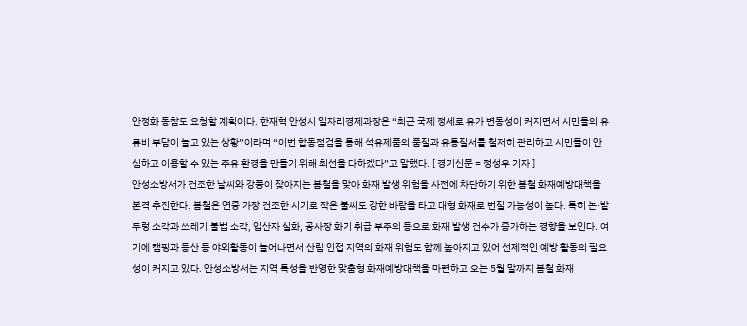안정화 동참도 요청할 계획이다. 한재혁 안성시 일자리경제과장은 “최근 국제 정세로 유가 변동성이 커지면서 시민들의 유류비 부담이 늘고 있는 상황”이라며 “이번 합동점검을 통해 석유제품의 품질과 유통질서를 철저히 관리하고 시민들이 안심하고 이용할 수 있는 주유 환경을 만들기 위해 최선을 다하겠다”고 말했다. [ 경기신문 = 정성우 기자 ]
안성소방서가 건조한 날씨와 강풍이 잦아지는 봄철을 맞아 화재 발생 위험을 사전에 차단하기 위한 봄철 화재예방대책을 본격 추진한다. 봄철은 연중 가장 건조한 시기로 작은 불씨도 강한 바람을 타고 대형 화재로 번질 가능성이 높다. 특히 논·밭두렁 소각과 쓰레기 불법 소각, 입산자 실화, 공사장 화기 취급 부주의 등으로 화재 발생 건수가 증가하는 경향을 보인다. 여기에 캠핑과 등산 등 야외활동이 늘어나면서 산림 인접 지역의 화재 위험도 함께 높아지고 있어 선제적인 예방 활동의 필요성이 커지고 있다. 안성소방서는 지역 특성을 반영한 맞춤형 화재예방대책을 마련하고 오는 5월 말까지 봄철 화재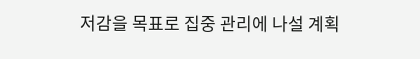저감을 목표로 집중 관리에 나설 계획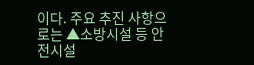이다. 주요 추진 사항으로는 ▲소방시설 등 안전시설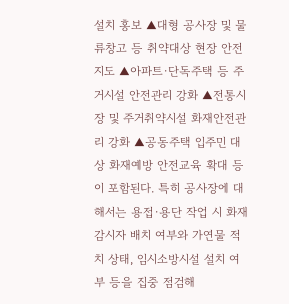설치 홍보 ▲대형 공사장 및 물류창고 등 취약대상 현장 안전지도 ▲아파트·단독주택 등 주거시설 안전관리 강화 ▲전통시장 및 주거취약시설 화재안전관리 강화 ▲공동주택 입주민 대상 화재예방 안전교육 확대 등이 포함된다. 특히 공사장에 대해서는 용접·용단 작업 시 화재감시자 배치 여부와 가연물 적치 상태, 임시소방시설 설치 여부 등을 집중 점검해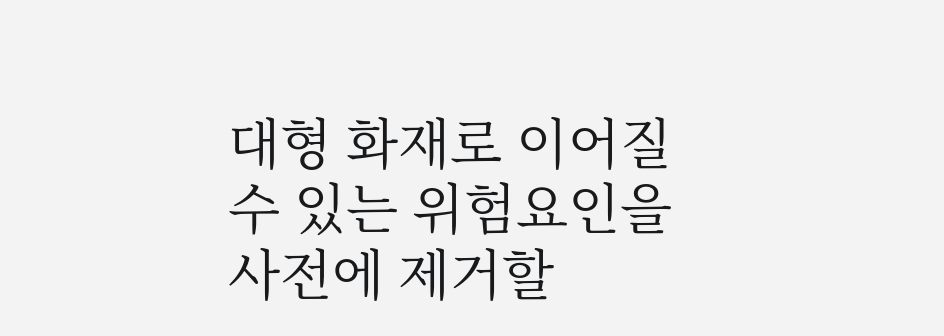대형 화재로 이어질 수 있는 위험요인을 사전에 제거할